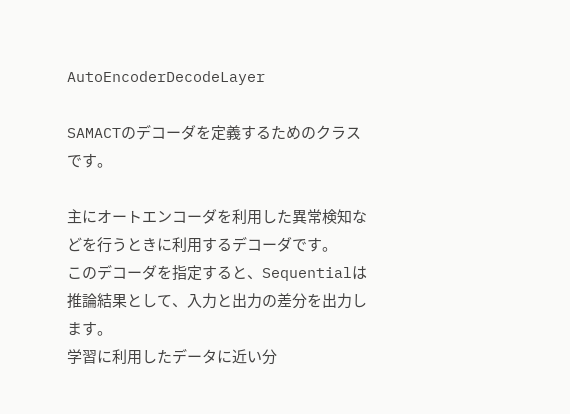AutoEncoderDecodeLayer

SAMACTのデコーダを定義するためのクラスです。

主にオートエンコーダを利用した異常検知などを行うときに利用するデコーダです。
このデコーダを指定すると、Sequentialは推論結果として、入力と出力の差分を出力します。
学習に利用したデータに近い分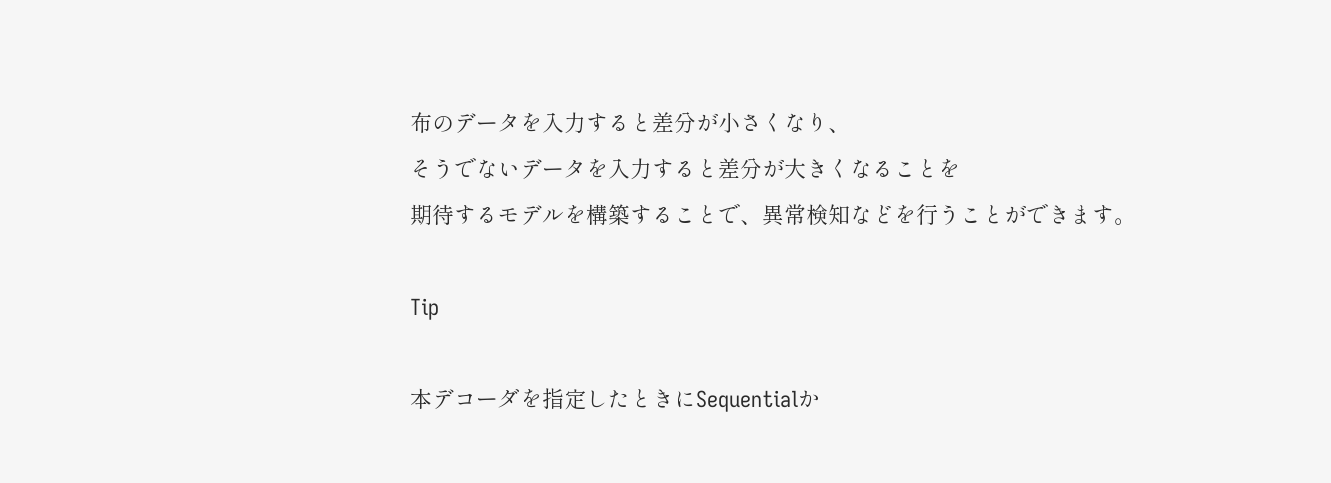布のデータを入力すると差分が小さくなり、
そうでないデータを入力すると差分が大きくなることを
期待するモデルを構築することで、異常検知などを行うことができます。

Tip

本デコーダを指定したときにSequentialか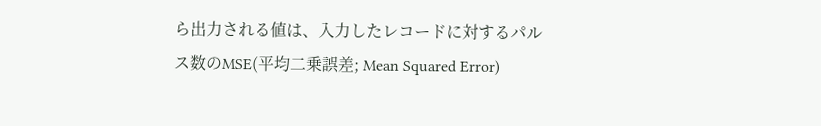ら出力される値は、入力したレコードに対するパルス数のMSE(平均二乗誤差; Mean Squared Error)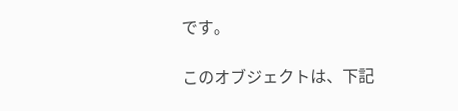です。

このオブジェクトは、下記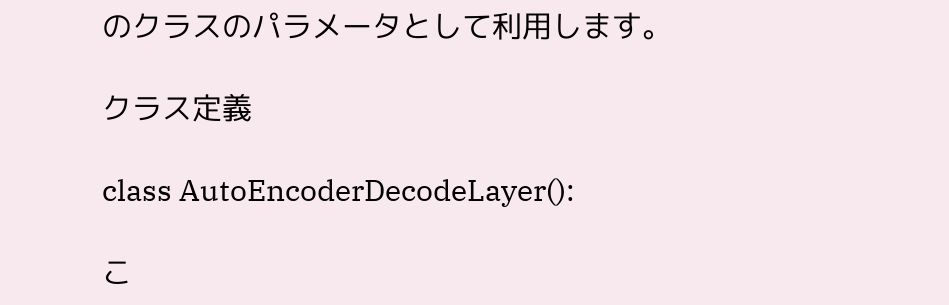のクラスのパラメータとして利用します。

クラス定義

class AutoEncoderDecodeLayer():

こ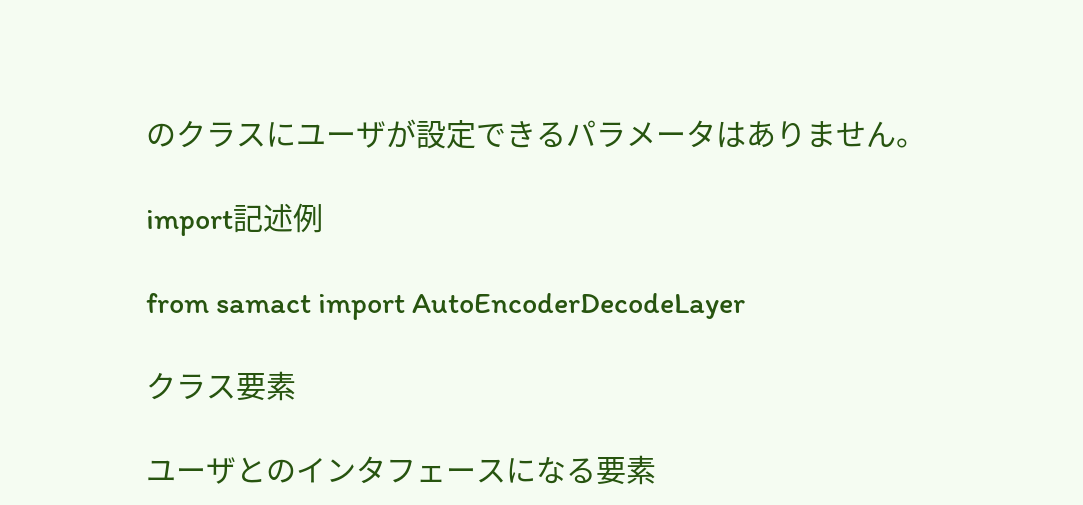のクラスにユーザが設定できるパラメータはありません。

import記述例

from samact import AutoEncoderDecodeLayer

クラス要素

ユーザとのインタフェースになる要素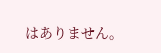はありません。